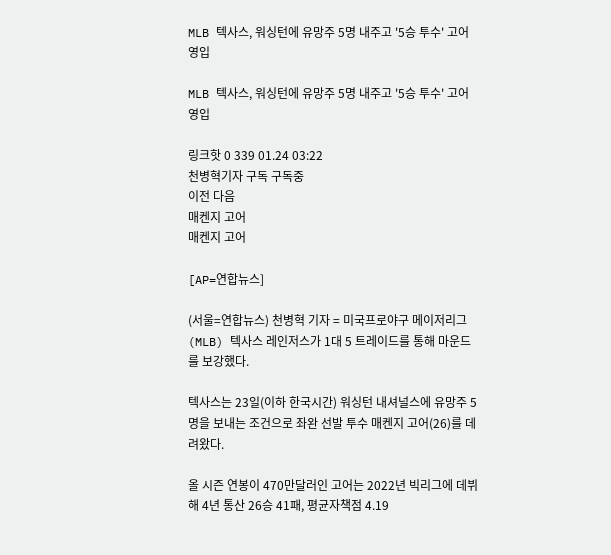MLB 텍사스, 워싱턴에 유망주 5명 내주고 '5승 투수' 고어 영입

MLB 텍사스, 워싱턴에 유망주 5명 내주고 '5승 투수' 고어 영입

링크핫 0 339 01.24 03:22
천병혁기자 구독 구독중
이전 다음
매켄지 고어
매켄지 고어

[AP=연합뉴스]

(서울=연합뉴스) 천병혁 기자 = 미국프로야구 메이저리그(MLB) 텍사스 레인저스가 1대 5 트레이드를 통해 마운드를 보강했다.

텍사스는 23일(이하 한국시간) 워싱턴 내셔널스에 유망주 5명을 보내는 조건으로 좌완 선발 투수 매켄지 고어(26)를 데려왔다.

올 시즌 연봉이 470만달러인 고어는 2022년 빅리그에 데뷔해 4년 통산 26승 41패, 평균자책점 4.19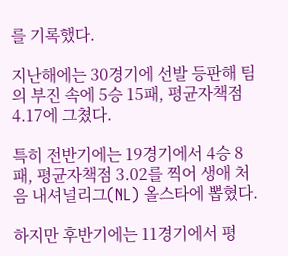를 기록했다.

지난해에는 30경기에 선발 등판해 팀의 부진 속에 5승 15패, 평균자책점 4.17에 그쳤다.

특히 전반기에는 19경기에서 4승 8패, 평균자책점 3.02를 찍어 생애 처음 내셔널리그(NL) 올스타에 뽑혔다.

하지만 후반기에는 11경기에서 평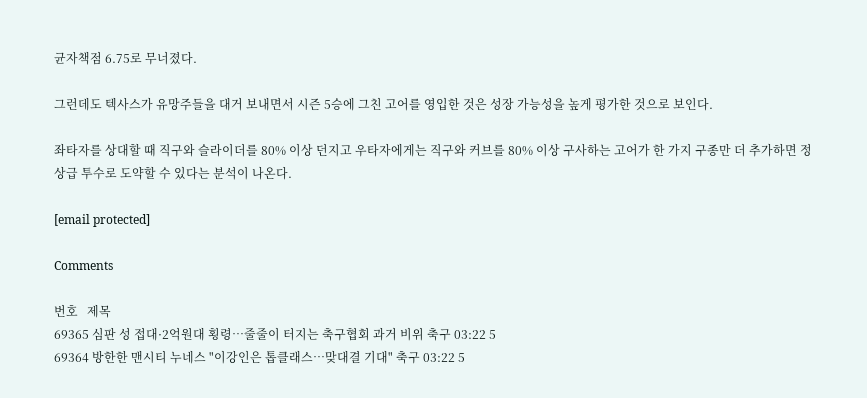균자책점 6.75로 무너졌다.

그런데도 텍사스가 유망주들을 대거 보내면서 시즌 5승에 그친 고어를 영입한 것은 성장 가능성을 높게 평가한 것으로 보인다.

좌타자를 상대할 때 직구와 슬라이더를 80% 이상 던지고 우타자에게는 직구와 커브를 80% 이상 구사하는 고어가 한 가지 구종만 더 추가하면 정상급 투수로 도약할 수 있다는 분석이 나온다.

[email protected]

Comments

번호   제목
69365 심판 성 접대·2억원대 횡령…줄줄이 터지는 축구협회 과거 비위 축구 03:22 5
69364 방한한 맨시티 누네스 "이강인은 톱클래스…맞대결 기대" 축구 03:22 5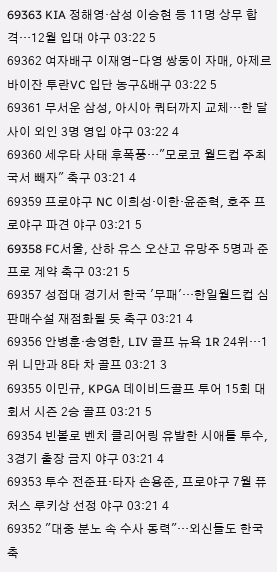69363 KIA 정해영·삼성 이승현 등 11명 상무 합격…12월 입대 야구 03:22 5
69362 여자배구 이재영-다영 쌍둥이 자매, 아제르바이잔 투란VC 입단 농구&배구 03:22 5
69361 무서운 삼성, 아시아 쿼터까지 교체…한 달 사이 외인 3명 영입 야구 03:22 4
69360 세우타 사태 후폭풍…"모로코 월드컵 주최국서 빼자" 축구 03:21 4
69359 프로야구 NC 이희성·이한·윤준혁, 호주 프로야구 파견 야구 03:21 5
69358 FC서울, 산하 유스 오산고 유망주 5명과 준프로 계약 축구 03:21 5
69357 성접대 경기서 한국 '무패'…한일월드컵 심판매수설 재점화될 듯 축구 03:21 4
69356 안병훈·송영한, LIV 골프 뉴욕 1R 24위…1위 니만과 8타 차 골프 03:21 3
69355 이민규, KPGA 데이비드골프 투어 15회 대회서 시즌 2승 골프 03:21 5
69354 빈볼로 벤치 클리어링 유발한 시애틀 투수, 3경기 출장 금지 야구 03:21 4
69353 투수 전준표·타자 손용준, 프로야구 7월 퓨처스 루키상 선정 야구 03:21 4
69352 "대중 분노 속 수사 동력"…외신들도 한국 축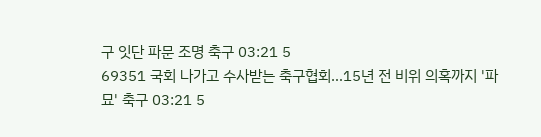구 잇단 파문 조명 축구 03:21 5
69351 국회 나가고 수사받는 축구협회…15년 전 비위 의혹까지 '파묘' 축구 03:21 5